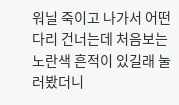워닐 죽이고 나가서 어떤 다리 건너는데 처음보는 노란색 흔적이 있길래 눌러봤더니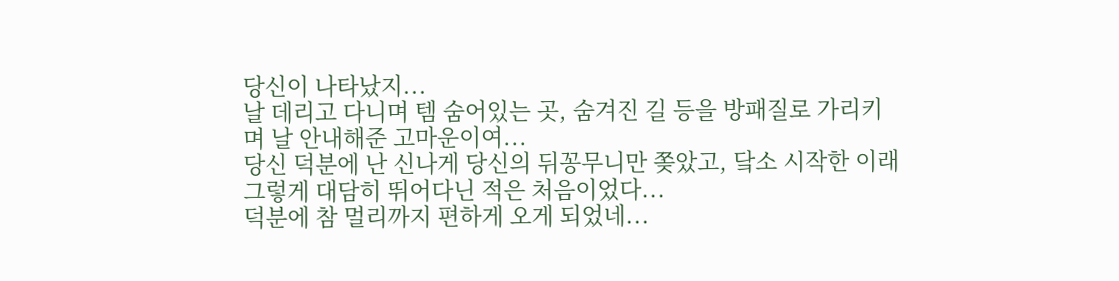당신이 나타났지...
날 데리고 다니며 템 숨어있는 곳, 숨겨진 길 등을 방패질로 가리키며 날 안내해준 고마운이여...
당신 덕분에 난 신나게 당신의 뒤꽁무니만 쫒았고, 닼소 시작한 이래 그렇게 대담히 뛰어다닌 적은 처음이었다...
덕분에 참 멀리까지 편하게 오게 되었네...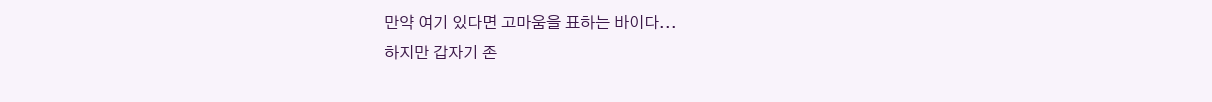만약 여기 있다면 고마움을 표하는 바이다...
하지만 갑자기 존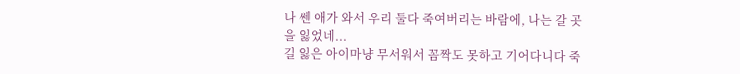나 쎈 애가 와서 우리 둘다 죽여버리는 바람에, 나는 갈 곳을 잃었네...
길 잃은 아이마냥 무서워서 꼼짝도 못하고 기어다니다 죽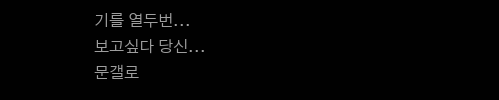기를 열두번...
보고싶다 당신...
문갤로